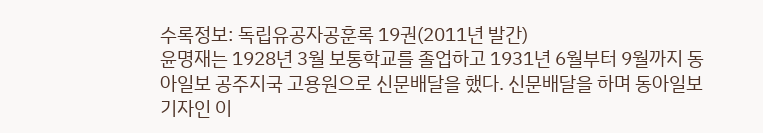수록정보: 독립유공자공훈록 19권(2011년 발간)
윤명재는 1928년 3월 보통학교를 졸업하고 1931년 6월부터 9월까지 동아일보 공주지국 고용원으로 신문배달을 했다. 신문배달을 하며 동아일보 기자인 이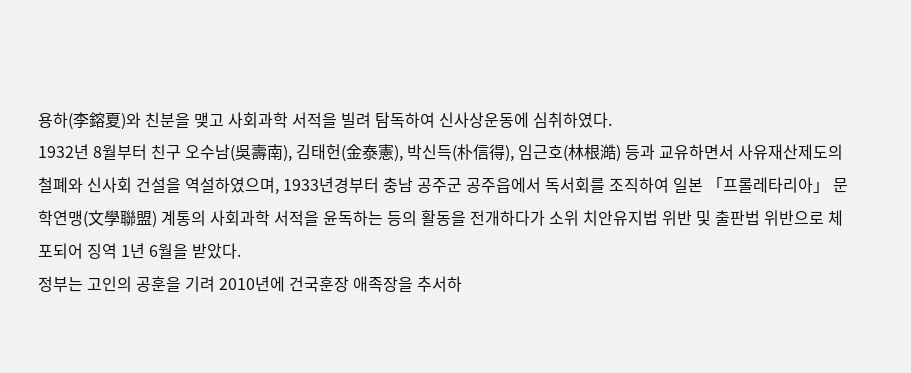용하(李鎔夏)와 친분을 맺고 사회과학 서적을 빌려 탐독하여 신사상운동에 심취하였다.
1932년 8월부터 친구 오수남(吳壽南), 김태헌(金泰憲), 박신득(朴信得), 임근호(林根澔) 등과 교유하면서 사유재산제도의 철폐와 신사회 건설을 역설하였으며, 1933년경부터 충남 공주군 공주읍에서 독서회를 조직하여 일본 「프롤레타리아」 문학연맹(文學聯盟) 계통의 사회과학 서적을 윤독하는 등의 활동을 전개하다가 소위 치안유지법 위반 및 출판법 위반으로 체포되어 징역 1년 6월을 받았다.
정부는 고인의 공훈을 기려 2010년에 건국훈장 애족장을 추서하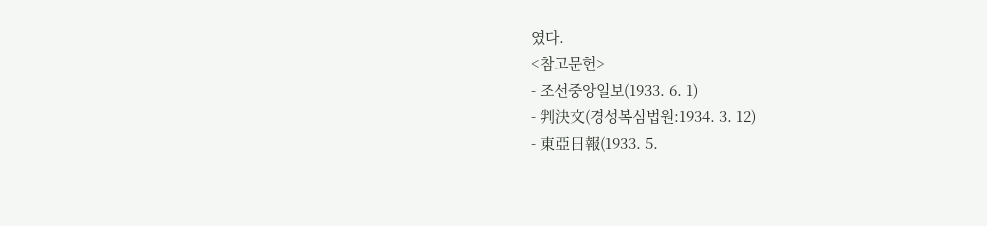였다.
<참고문헌>
- 조선중앙일보(1933. 6. 1)
- 判決文(경성복심법원:1934. 3. 12)
- 東亞日報(1933. 5.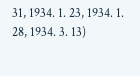31, 1934. 1. 23, 1934. 1. 28, 1934. 3. 13)